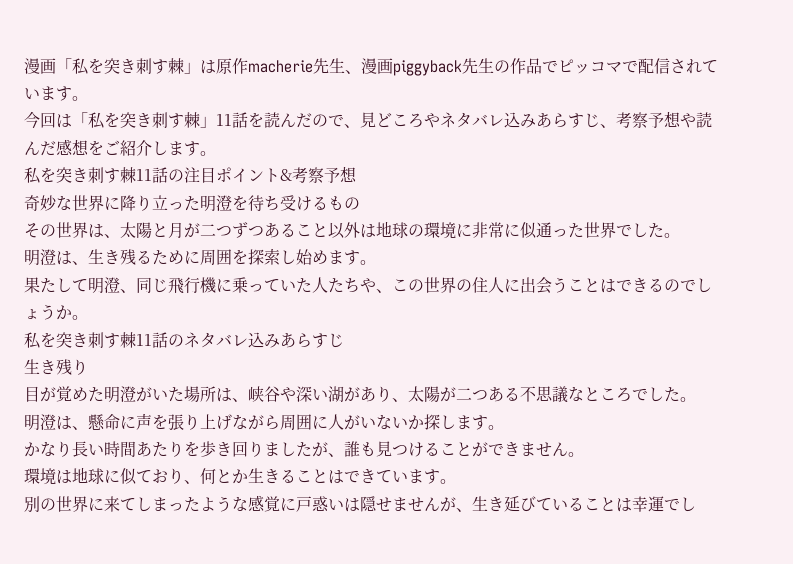漫画「私を突き刺す棘」は原作macherie先生、漫画piggyback先生の作品でピッコマで配信されています。
今回は「私を突き刺す棘」11話を読んだので、見どころやネタバレ込みあらすじ、考察予想や読んだ感想をご紹介します。
私を突き刺す棘11話の注目ポイント&考察予想
奇妙な世界に降り立った明澄を待ち受けるもの
その世界は、太陽と月が二つずつあること以外は地球の環境に非常に似通った世界でした。
明澄は、生き残るために周囲を探索し始めます。
果たして明澄、同じ飛行機に乗っていた人たちや、この世界の住人に出会うことはできるのでしょうか。
私を突き刺す棘11話のネタバレ込みあらすじ
生き残り
目が覚めた明澄がいた場所は、峡谷や深い湖があり、太陽が二つある不思議なところでした。
明澄は、懸命に声を張り上げながら周囲に人がいないか探します。
かなり長い時間あたりを歩き回りましたが、誰も見つけることができません。
環境は地球に似ており、何とか生きることはできています。
別の世界に来てしまったような感覚に戸惑いは隠せませんが、生き延びていることは幸運でし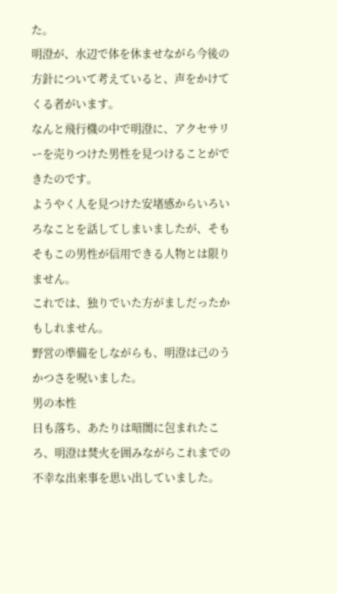た。
明澄が、水辺で体を休ませながら今後の方針について考えていると、声をかけてくる者がいます。
なんと飛行機の中で明澄に、アクセサリーを売りつけた男性を見つけることができたのです。
ようやく人を見つけた安堵感からいろいろなことを話してしまいましたが、そもそもこの男性が信用できる人物とは限りません。
これでは、独りでいた方がましだったかもしれません。
野営の準備をしながらも、明澄は己のうかつさを呪いました。
男の本性
日も落ち、あたりは暗闇に包まれたころ、明澄は焚火を囲みながらこれまでの不幸な出来事を思い出していました。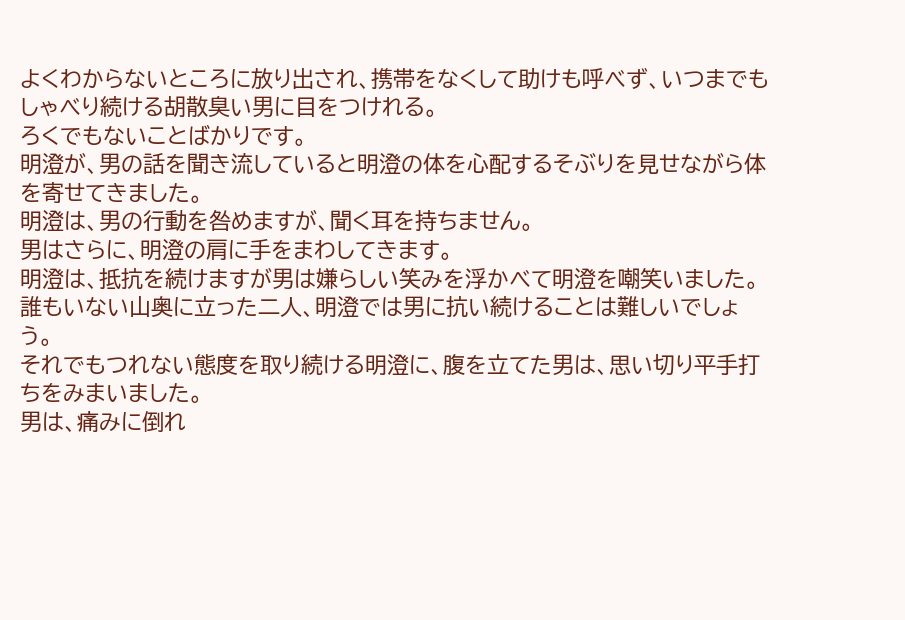よくわからないところに放り出され、携帯をなくして助けも呼べず、いつまでもしゃべり続ける胡散臭い男に目をつけれる。
ろくでもないことばかりです。
明澄が、男の話を聞き流していると明澄の体を心配するそぶりを見せながら体を寄せてきました。
明澄は、男の行動を咎めますが、聞く耳を持ちません。
男はさらに、明澄の肩に手をまわしてきます。
明澄は、抵抗を続けますが男は嫌らしい笑みを浮かべて明澄を嘲笑いました。
誰もいない山奥に立った二人、明澄では男に抗い続けることは難しいでしょう。
それでもつれない態度を取り続ける明澄に、腹を立てた男は、思い切り平手打ちをみまいました。
男は、痛みに倒れ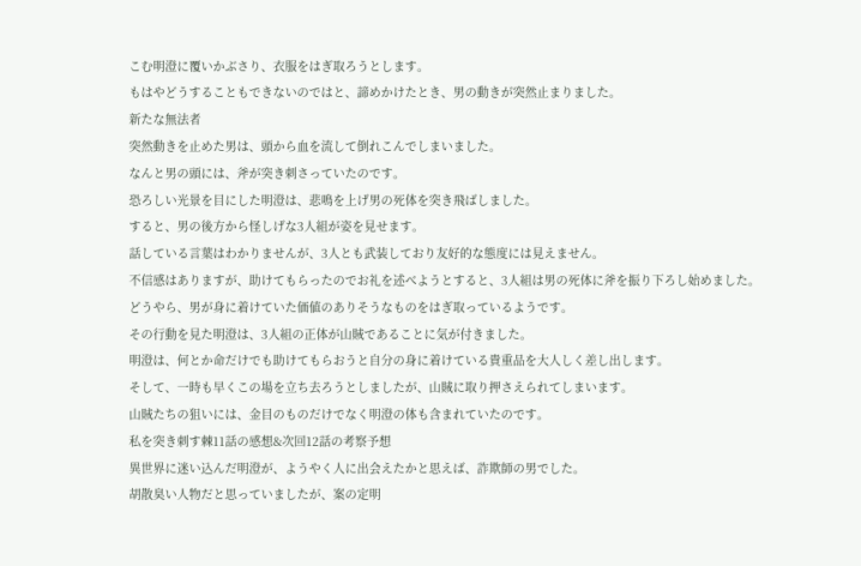こむ明澄に覆いかぶさり、衣服をはぎ取ろうとします。
もはやどうすることもできないのではと、諦めかけたとき、男の動きが突然止まりました。
新たな無法者
突然動きを止めた男は、頭から血を流して倒れこんでしまいました。
なんと男の頭には、斧が突き刺さっていたのです。
恐ろしい光景を目にした明澄は、悲鳴を上げ男の死体を突き飛ばしました。
すると、男の後方から怪しげな3人組が姿を見せます。
話している言葉はわかりませんが、3人とも武装しており友好的な態度には見えません。
不信感はありますが、助けてもらったのでお礼を述べようとすると、3人組は男の死体に斧を振り下ろし始めました。
どうやら、男が身に着けていた価値のありそうなものをはぎ取っているようです。
その行動を見た明澄は、3人組の正体が山賊であることに気が付きました。
明澄は、何とか命だけでも助けてもらおうと自分の身に着けている貴重品を大人しく差し出します。
そして、一時も早くこの場を立ち去ろうとしましたが、山賊に取り押さえられてしまいます。
山賊たちの狙いには、金目のものだけでなく明澄の体も含まれていたのです。
私を突き刺す棘11話の感想&次回12話の考察予想
異世界に迷い込んだ明澄が、ようやく人に出会えたかと思えば、詐欺師の男でした。
胡散臭い人物だと思っていましたが、案の定明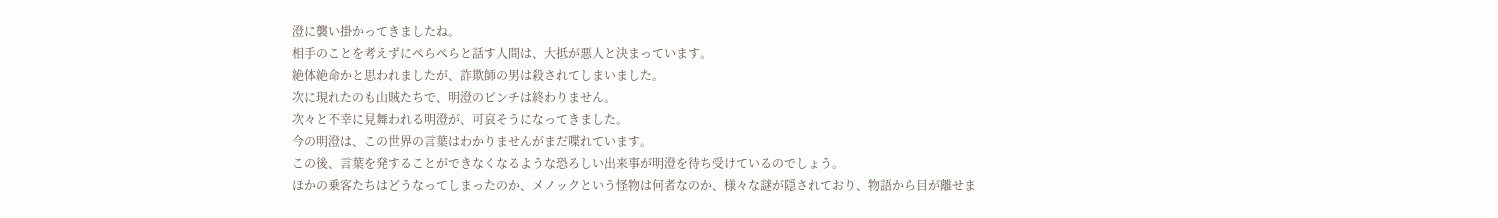澄に襲い掛かってきましたね。
相手のことを考えずにぺらぺらと話す人間は、大抵が悪人と決まっています。
絶体絶命かと思われましたが、詐欺師の男は殺されてしまいました。
次に現れたのも山賊たちで、明澄のピンチは終わりません。
次々と不幸に見舞われる明澄が、可哀そうになってきました。
今の明澄は、この世界の言葉はわかりませんがまだ喋れています。
この後、言葉を発することができなくなるような恐ろしい出来事が明澄を待ち受けているのでしょう。
ほかの乗客たちはどうなってしまったのか、メノックという怪物は何者なのか、様々な謎が隠されており、物語から目が離せま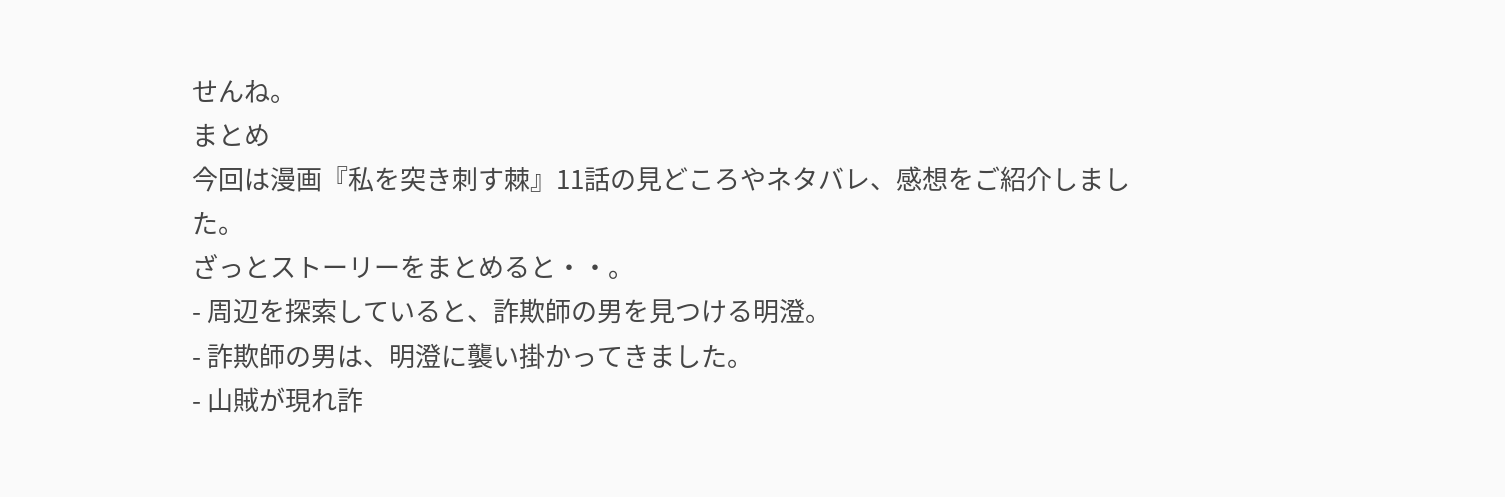せんね。
まとめ
今回は漫画『私を突き刺す棘』11話の見どころやネタバレ、感想をご紹介しました。
ざっとストーリーをまとめると・・。
- 周辺を探索していると、詐欺師の男を見つける明澄。
- 詐欺師の男は、明澄に襲い掛かってきました。
- 山賊が現れ詐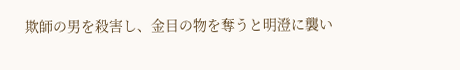欺師の男を殺害し、金目の物を奪うと明澄に襲い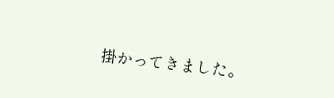掛かってきました。